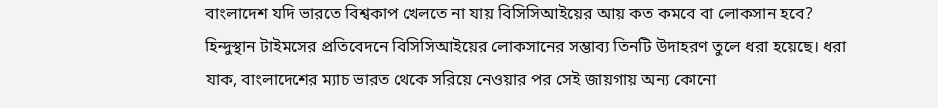বাংলাদেশ যদি ভারতে বিশ্বকাপ খেলতে না যায় বিসিসিআইয়ের আয় কত কমবে বা লোকসান হবে? হিন্দুস্থান টাইমসের প্রতিবেদনে বিসিসিআইয়ের লোকসানের সম্ভাব্য তিনটি উদাহরণ তুলে ধরা হয়েছে। ধরা যাক, বাংলাদেশের ম্যাচ ভারত থেকে সরিয়ে নেওয়ার পর সেই জায়গায় অন্য কোনো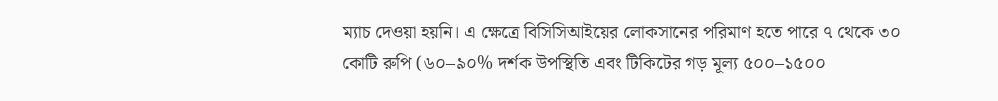ম্যাচ দেওয়া হয়নি। এ ক্ষেত্রে বিসিসিআইয়ের লোকসানের পরিমাণ হতে পারে ৭ থেকে ৩০ কোটি রুপি (৬০–৯০% দর্শক উপস্থিতি এবং টিকিটের গড় মূল্য ৫০০–১৫০০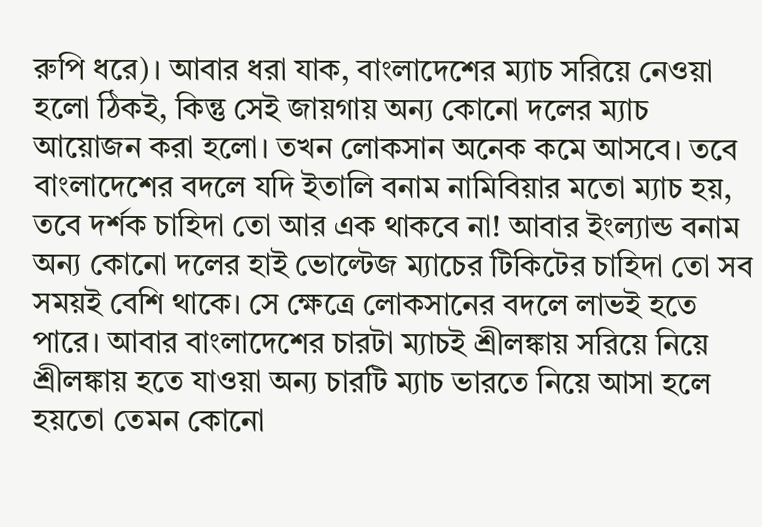রুপি ধরে)। আবার ধরা যাক, বাংলাদেশের ম্যাচ সরিয়ে নেওয়া হলো ঠিকই, কিন্তু সেই জায়গায় অন্য কোনো দলের ম্যাচ আয়োজন করা হলো। তখন লোকসান অনেক কমে আসবে। তবে বাংলাদেশের বদলে যদি ইতালি বনাম নামিবিয়ার মতো ম্যাচ হয়, তবে দর্শক চাহিদা তো আর এক থাকবে না! আবার ইংল্যান্ড বনাম অন্য কোনো দলের হাই ভোল্টেজ ম্যাচের টিকিটের চাহিদা তো সব সময়ই বেশি থাকে। সে ক্ষেত্রে লোকসানের বদলে লাভই হতে পারে। আবার বাংলাদেশের চারটা ম্যাচই শ্রীলঙ্কায় সরিয়ে নিয়ে শ্রীলঙ্কায় হতে যাওয়া অন্য চারটি ম্যাচ ভারতে নিয়ে আসা হলে হয়তো তেমন কোনো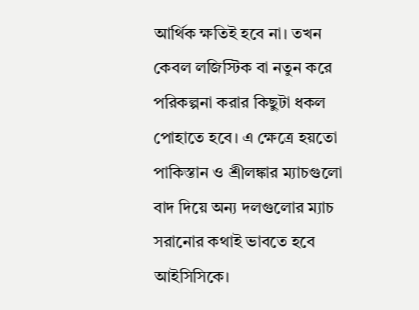আর্থিক ক্ষতিই হবে না। তখন কেবল লজিস্টিক বা নতুন করে পরিকল্পনা করার কিছুটা ধকল পোহাতে হবে। এ ক্ষেত্রে হয়তো পাকিস্তান ও শ্রীলঙ্কার ম্যাচগুলো বাদ দিয়ে অন্য দলগুলোর ম্যাচ সরানোর কথাই ভাবতে হবে আইসিসিকে।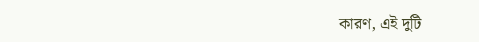কারণ, এই দুটি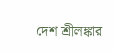দেশ শ্রীলঙ্কার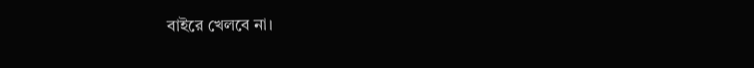বাইরে খেলবে না।